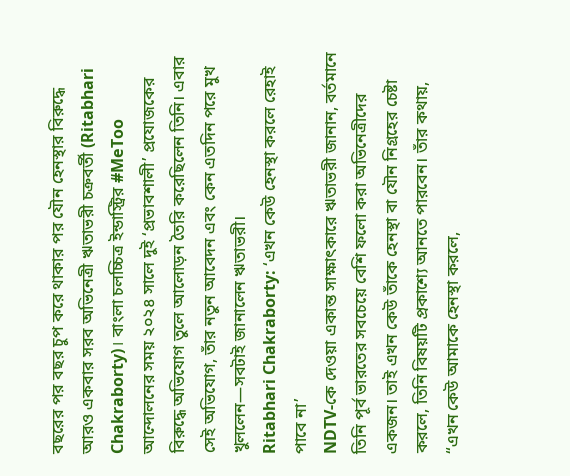বছরের পর বছর চুপ করে থাকার পর যৌন হেনস্থার বিরুদ্ধে আরও একবার সরব অভিনেত্রী ঋতাভরী চক্রবর্তী (Ritabhari Chakraborty)। বাংলা চলচ্চিত্র ইন্ডাস্ট্রির #MeToo আন্দোলনের সময় ২০২৪ সালে দুই ‘প্রভাবশালী’ প্রযোজকের বিরুদ্ধে অভিযোগ তুলে আলোড়ন তৈরি করেছিলেন তিনি। এবার সেই অভিযোগ, তাঁর নতুন আবেদন এবং কেন এতদিন পরে মুখ খুললেন—সবটাই জানালেন ঋতাভরী।
Ritabhari Chakraborty: ‘এখন কেউ হেনস্থা করলে রেহাই পাবে না’
NDTV-কে দেওয়া একান্ত সাক্ষাৎকারে ঋতাভরী জানান, বর্তমানে তিনি পূর্ব ভারতের সবচেয়ে বেশি ফলো করা অভিনেত্রীদের একজন। তাই এখন কেউ তাঁকে হেনস্থা বা যৌন নিগ্রহের চেষ্টা করলে, তিনি বিষয়টি প্রকাশ্যে আনতে পারবেন। তাঁর কথায়, “এখন কেউ আমাকে হেনস্থা করলে,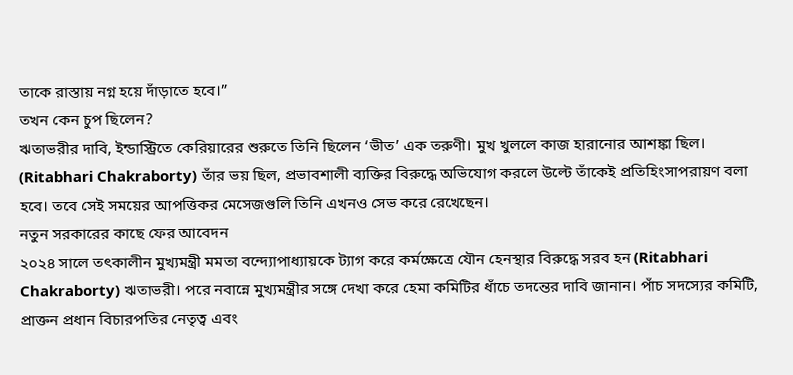তাকে রাস্তায় নগ্ন হয়ে দাঁড়াতে হবে।”
তখন কেন চুপ ছিলেন?
ঋতাভরীর দাবি, ইন্ডাস্ট্রিতে কেরিয়ারের শুরুতে তিনি ছিলেন ‘ভীত’ এক তরুণী। মুখ খুললে কাজ হারানোর আশঙ্কা ছিল। (Ritabhari Chakraborty) তাঁর ভয় ছিল, প্রভাবশালী ব্যক্তির বিরুদ্ধে অভিযোগ করলে উল্টে তাঁকেই প্রতিহিংসাপরায়ণ বলা হবে। তবে সেই সময়ের আপত্তিকর মেসেজগুলি তিনি এখনও সেভ করে রেখেছেন।
নতুন সরকারের কাছে ফের আবেদন
২০২৪ সালে তৎকালীন মুখ্যমন্ত্রী মমতা বন্দ্যোপাধ্যায়কে ট্যাগ করে কর্মক্ষেত্রে যৌন হেনস্থার বিরুদ্ধে সরব হন (Ritabhari Chakraborty) ঋতাভরী। পরে নবান্নে মুখ্যমন্ত্রীর সঙ্গে দেখা করে হেমা কমিটির ধাঁচে তদন্তের দাবি জানান। পাঁচ সদস্যের কমিটি, প্রাক্তন প্রধান বিচারপতির নেতৃত্ব এবং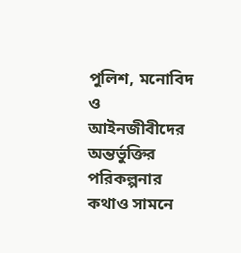পুলিশ, মনোবিদ ও আইনজীবীদের অন্তর্ভুক্তির পরিকল্পনার কথাও সামনে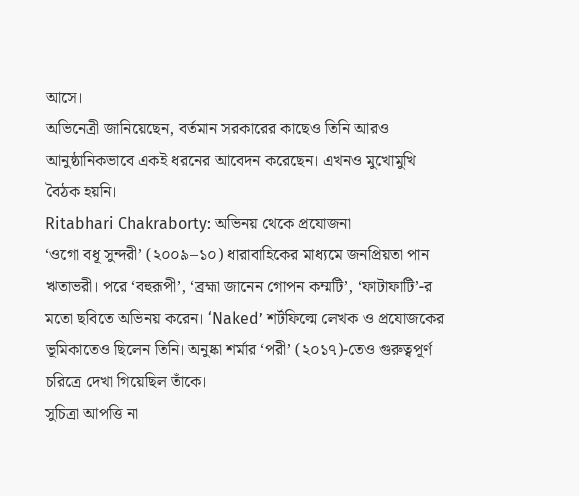আসে।
অভিনেত্রী জানিয়েছেন, বর্তমান সরকারের কাছেও তিনি আরও আনুষ্ঠানিকভাবে একই ধরনের আবেদন করেছেন। এখনও মুখোমুখি বৈঠক হয়নি।
Ritabhari Chakraborty: অভিনয় থেকে প্রযোজনা
‘ওগো বধূ সুন্দরী’ (২০০৯–১০) ধারাবাহিকের মাধ্যমে জনপ্রিয়তা পান ঋতাভরী। পরে ‘বহুরূপী’, ‘ব্রহ্মা জানেন গোপন কম্মটি’, ‘ফাটাফাটি’-র মতো ছবিতে অভিনয় করেন। ‘Naked’ শর্টফিল্মে লেখক ও প্রযোজকের ভূমিকাতেও ছিলেন তিনি। অনুষ্কা শর্মার ‘পরী’ (২০১৭)-তেও গুরুত্বপূর্ণ চরিত্রে দেখা গিয়েছিল তাঁকে।
সুচিত্রা আপত্তি না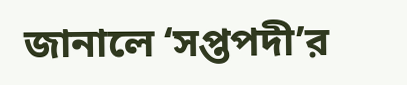জানালে ‘সপ্তপদী’র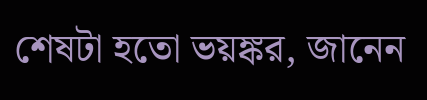শেষটা হতো ভয়ঙ্কর, জানেন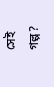সেই গল্প?